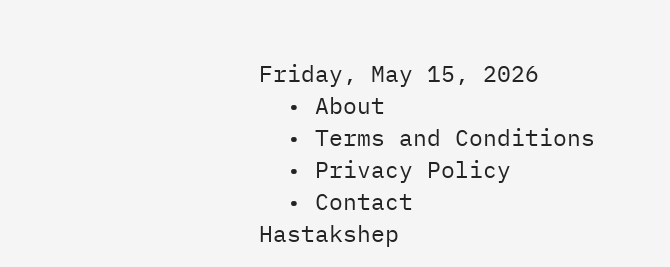Friday, May 15, 2026
  • About
  • Terms and Conditions
  • Privacy Policy
  • Contact
Hastakshep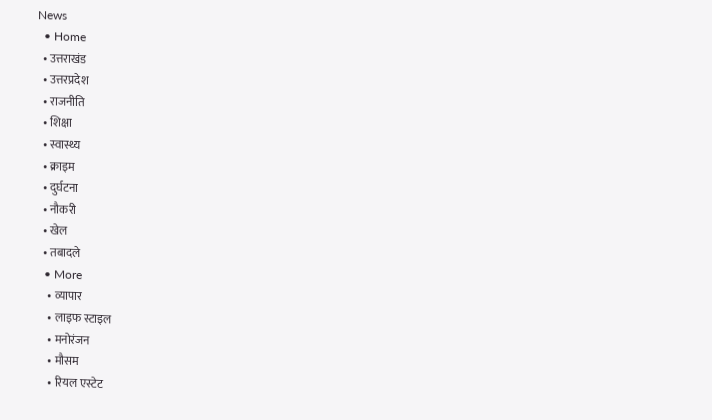News
  • Home
  • उत्तराखंड
  • उत्तरप्रदेश
  • राजनीति
  • शिक्षा
  • स्वास्थ्य
  • क्राइम
  • दुर्घटना
  • नौकरी
  • खेल
  • तबादले
  • More
    • व्यापार
    • लाइफ स्टाइल
    • मनोरंजन
    • मौसम
    • रियल एस्टेट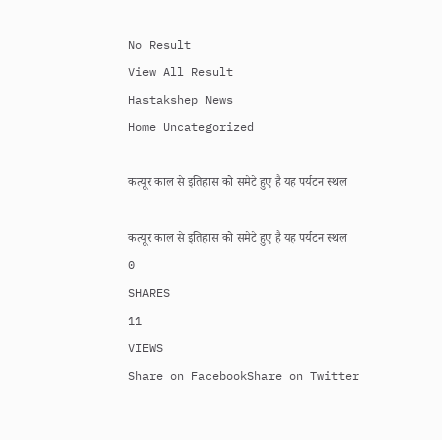No Result
View All Result
Hastakshep News
Home Uncategorized

कत्यूर काल से इतिहास को समेटे हुए है यह पर्यटन स्थल

कत्यूर काल से इतिहास को समेटे हुए है यह पर्यटन स्थल
0
SHARES
11
VIEWS
Share on FacebookShare on Twitter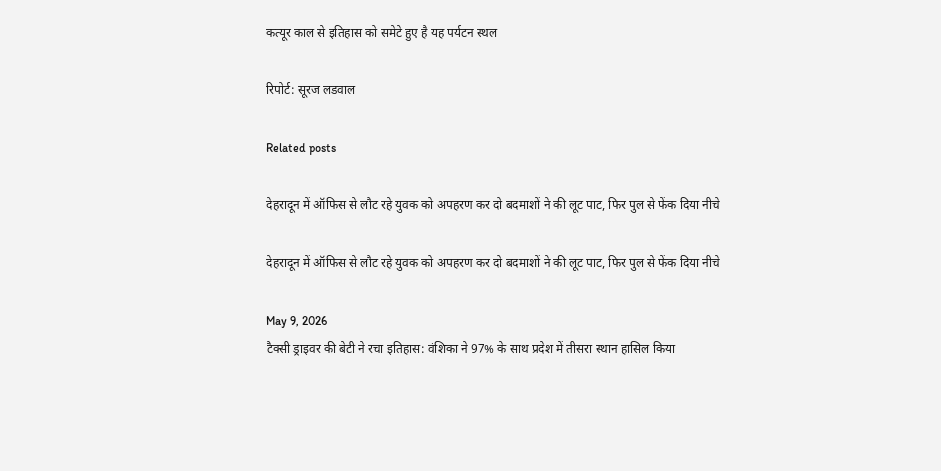कत्यूर काल से इतिहास को समेटे हुए है यह पर्यटन स्थल

रिपोर्ट: सूरज लडवाल

Related posts

देहरादून में ऑफिस से लौट रहे युवक को अपहरण कर दो बदमाशों ने की लूट पाट, फिर पुल से फेंक दिया नीचे

देहरादून में ऑफिस से लौट रहे युवक को अपहरण कर दो बदमाशों ने की लूट पाट, फिर पुल से फेंक दिया नीचे

May 9, 2026
टैक्सी ड्राइवर की बेटी ने रचा इतिहास: वंशिका ने 97% के साथ प्रदेश में तीसरा स्थान हासिल किया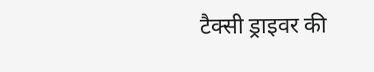टैक्सी ड्राइवर की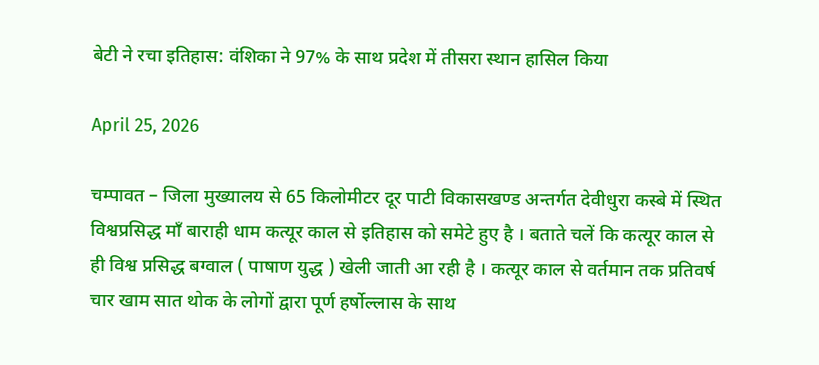बेटी ने रचा इतिहास: वंशिका ने 97% के साथ प्रदेश में तीसरा स्थान हासिल किया

April 25, 2026

चम्पावत – जिला मुख्यालय से 65 किलोमीटर दूर पाटी विकासखण्ड अन्तर्गत देवीधुरा कस्बे में स्थित विश्वप्रसिद्ध माँ बाराही धाम कत्यूर काल से इतिहास को समेटे हुए है । बताते चलें कि कत्यूर काल से ही विश्व प्रसिद्ध बग्वाल ( पाषाण युद्ध ) खेली जाती आ रही है । कत्यूर काल से वर्तमान तक प्रतिवर्ष चार खाम सात थोक के लोगों द्वारा पूर्ण हर्षोल्लास के साथ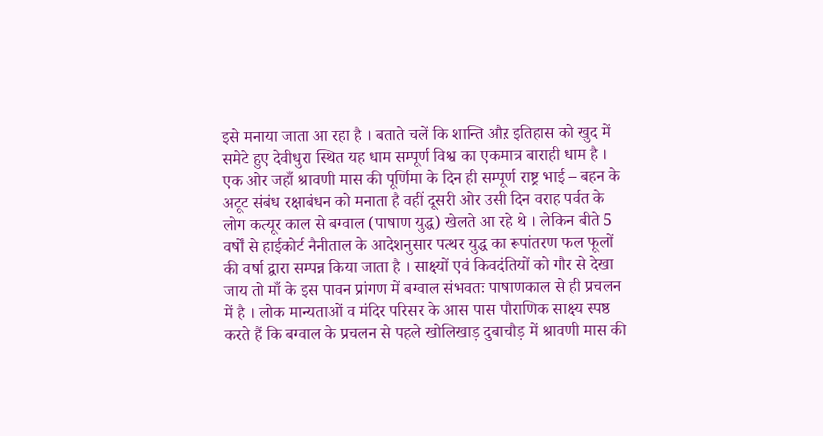इसे मनाया जाता आ रहा है । बताते चलें कि शान्ति औऱ इतिहास को खुद में समेटे हुए देवीधुरा स्थित यह धाम सम्पूर्ण विश्व का एकमात्र बाराही धाम है । एक ओर जहाँ श्रावणी मास की पूर्णिमा के दिन ही सम्पूर्ण राष्ट्र भाई – बहन के अटूट संबंध रक्षाबंधन को मनाता है वहीं दूसरी ओर उसी दिन वराह पर्वत के लोग कत्यूर काल से बग्वाल (पाषाण युद्ध) खेलते आ रहे थे । लेकिन बीते 5 वर्षों से हाईकोर्ट नैनीताल के आदेशनुसार पत्थर युद्ध का रूपांतरण फल फूलों की वर्षा द्वारा सम्पन्न किया जाता है । साक्ष्यों एवं किवदंतियों को गौर से देखा जाय तो माँ के इस पावन प्रांगण में बग्वाल संभवतः पाषाणकाल से ही प्रचलन में है । लोक मान्यताओं व मंदिर परिसर के आस पास पौराणिक साक्ष्य स्पष्ठ करते हैं कि बग्वाल के प्रचलन से पहले खोलिखाड़ दुबाचौड़ में श्रावणी मास की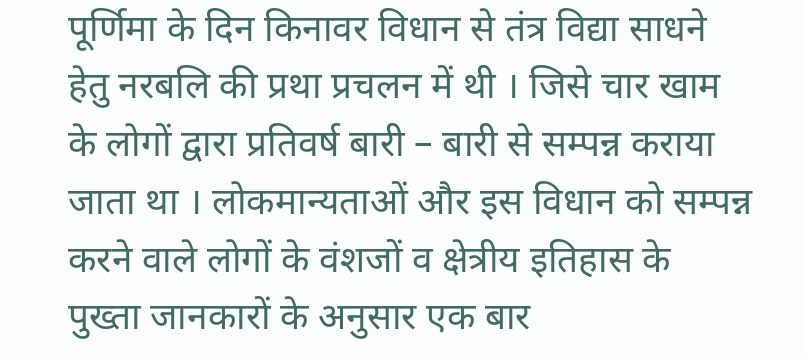पूर्णिमा के दिन किनावर विधान से तंत्र विद्या साधने हेतु नरबलि की प्रथा प्रचलन में थी । जिसे चार खाम के लोगों द्वारा प्रतिवर्ष बारी – बारी से सम्पन्न कराया जाता था । लोकमान्यताओं और इस विधान को सम्पन्न करने वाले लोगों के वंशजों व क्षेत्रीय इतिहास के पुख्ता जानकारों के अनुसार एक बार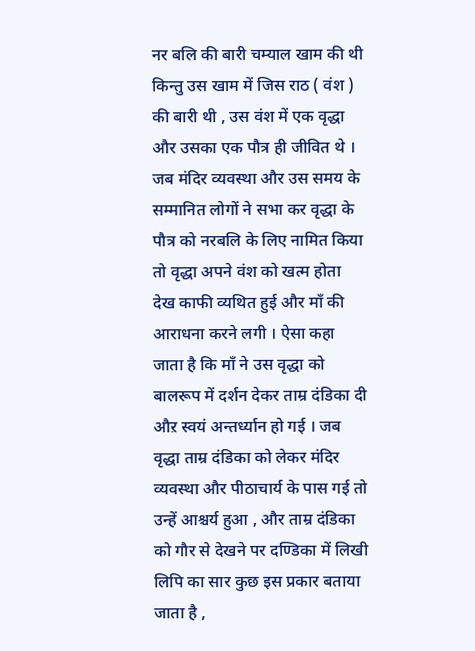नर बलि की बारी चम्याल खाम की थी किन्तु उस खाम में जिस राठ ( वंश ) की बारी थी , उस वंश में एक वृद्धा और उसका एक पौत्र ही जीवित थे । जब मंदिर व्यवस्था और उस समय के सम्मानित लोगों ने सभा कर वृद्धा के पौत्र को नरबलि के लिए नामित किया तो वृद्धा अपने वंश को खत्म होता देख काफी व्यथित हुई और माँ की आराधना करने लगी । ऐसा कहा जाता है कि माँ ने उस वृद्धा को बालरूप में दर्शन देकर ताम्र दंडिका दी औऱ स्वयं अन्तर्ध्यान हो गई । जब वृद्धा ताम्र दंडिका को लेकर मंदिर व्यवस्था और पीठाचार्य के पास गई तो उन्हें आश्चर्य हुआ , और ताम्र दंडिका को गौर से देखने पर दण्डिका में लिखी लिपि का सार कुछ इस प्रकार बताया जाता है ,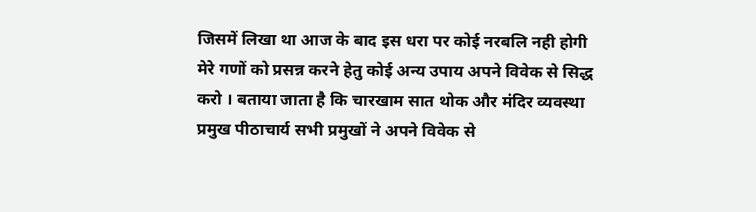जिसमें लिखा था आज के बाद इस धरा पर कोई नरबलि नही होगी मेरे गणों को प्रसन्न करने हेतु कोई अन्य उपाय अपने विवेक से सिद्ध करो । बताया जाता है कि चारखाम सात थोक और मंदिर व्यवस्था प्रमुख पीठाचार्य सभी प्रमुखों ने अपने विवेक से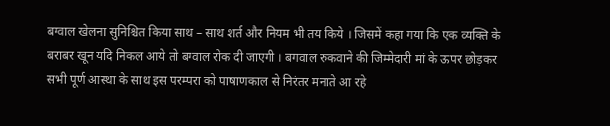बग्वाल खेलना सुनिश्चित किया साथ – साथ शर्त और नियम भी तय किये । जिसमें कहा गया कि एक व्यक्ति के बराबर खून यदि निकल आये तो बग्वाल रोक दी जाएगी । बगवाल रुकवाने की जिम्मेदारी मां के ऊपर छोड़कर सभी पूर्ण आस्था के साथ इस परम्परा को पाषाणकाल से निरंतर मनाते आ रहे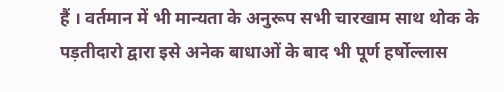हैं । वर्तमान में भी मान्यता के अनुरूप सभी चारखाम साथ थोक के पड़तीदारो द्वारा इसे अनेक बाधाओं के बाद भी पूर्ण हर्षोल्लास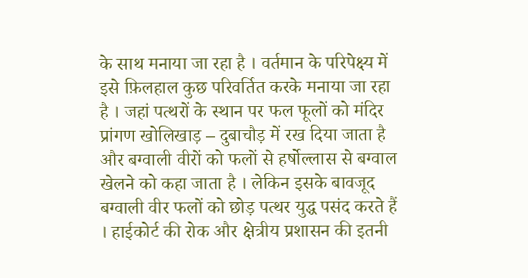के साथ मनाया जा रहा है । वर्तमान के परिपेक्ष्य में इसे फ़िलहाल कुछ परिवर्तित करके मनाया जा रहा है । जहां पत्थरों के स्थान पर फल फूलों को मंदिर प्रांगण खोलिखाड़ – दुबाचौड़ में रख दिया जाता है और बग्वाली वीरों को फलों से हर्षोल्लास से बग्वाल खेलने को कहा जाता है । लेकिन इसके बावजूद बग्वाली वीर फलों को छोड़ पत्थर युद्ध पसंद करते हैं । हाईकोर्ट की रोक और क्षेत्रीय प्रशासन की इतनी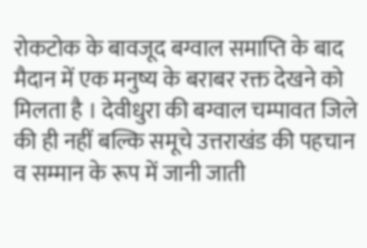रोकटोक के बावजूद बग्वाल समाप्ति के बाद मैदान में एक मनुष्य के बराबर रक्त देखने को मिलता है । देवीधुरा की बग्वाल चम्पावत जिले की ही नहीं बल्कि समूचे उत्तराखंड की पहचान व सम्मान के रूप में जानी जाती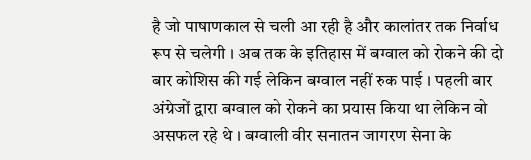है जो पाषाणकाल से चली आ रही है और कालांतर तक निर्वाध रूप से चलेगी । अब तक के इतिहास में बग्वाल को रोकने की दो बार कोशिस की गई लेकिन बग्वाल नहीं रुक पाई । पहली बार अंग्रेजों द्वारा बग्वाल को रोकने का प्रयास किया था लेकिन वो असफल रहे थे । बग्वाली वीर सनातन जागरण सेना के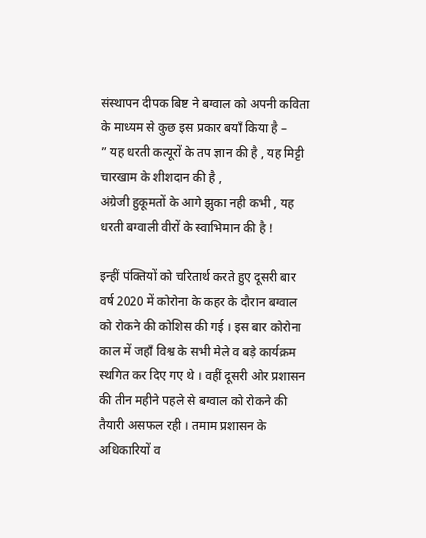संस्थापन दीपक बिष्ट ने बग्वाल को अपनी कविता के माध्यम से कुछ इस प्रकार बयाँ किया है –
” यह धरती कत्यूरों के तप ज्ञान की है , यह मिट्टी चारखाम के शीशदान की है ,
अंग्रेजी हुकूमतों के आगे झुका नही कभी , यह धरती बग्वाली वीरों के स्वाभिमान की है !

इन्हीं पंक्तियों को चरितार्थ करते हुए दूसरी बार वर्ष 2020 में कोरोना के कहर के दौरान बग्वाल को रोकने की कोशिस की गई । इस बार कोरोना काल में जहाँ विश्व के सभी मेले व बड़े कार्यक्रम स्थगित कर दिए गए थे । वहीं दूसरी ओर प्रशासन की तीन महीने पहले से बग्वाल को रोकने की तैयारी असफल रही । तमाम प्रशासन के अधिकारियों व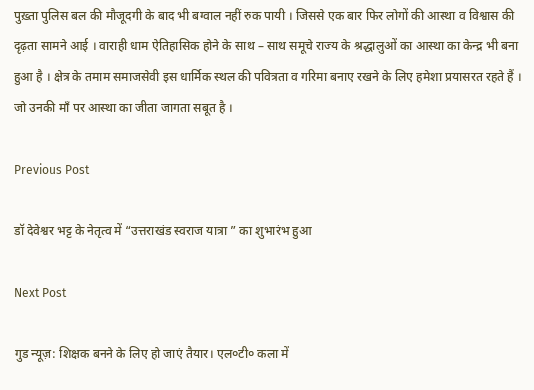पुख़्ता पुलिस बल की मौजूदगी के बाद भी बग्वाल नहीं रुक पायी । जिससे एक बार फिर लोगों की आस्था व विश्वास की दृढ़ता सामने आई । वाराही धाम ऐतिहासिक होने के साथ – साथ समूचे राज्य के श्रद्धालुओं का आस्था का केन्द्र भी बना हुआ है । क्षेत्र के तमाम समाजसेवी इस धार्मिक स्थल की पवित्रता व गरिमा बनाए रखने के लिए हमेशा प्रयासरत रहते हैं । जो उनकी माँ पर आस्था का जीता जागता सबूत है ।

Previous Post

डॉ देवेश्वर भट्ट के नेतृत्व में “उत्तराखंड स्वराज यात्रा ” का शुभारंभ हुआ

Next Post

गुड न्यूज़: शिक्षक बनने के लिए हो जाएं तैयार। एल०टी० कला में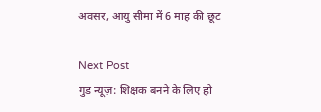अवसर, आयु सीमा में 6 माह की छूट

Next Post
गुड न्यूज़: शिक्षक बनने के लिए हो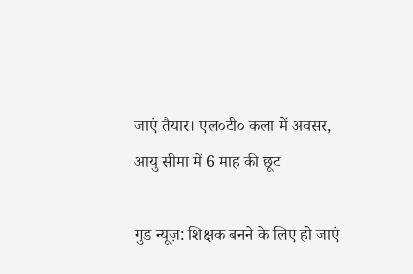जाएं तैयार। एल०टी० कला में अवसर, आयु सीमा में 6 माह की छूट

गुड न्यूज़: शिक्षक बनने के लिए हो जाएं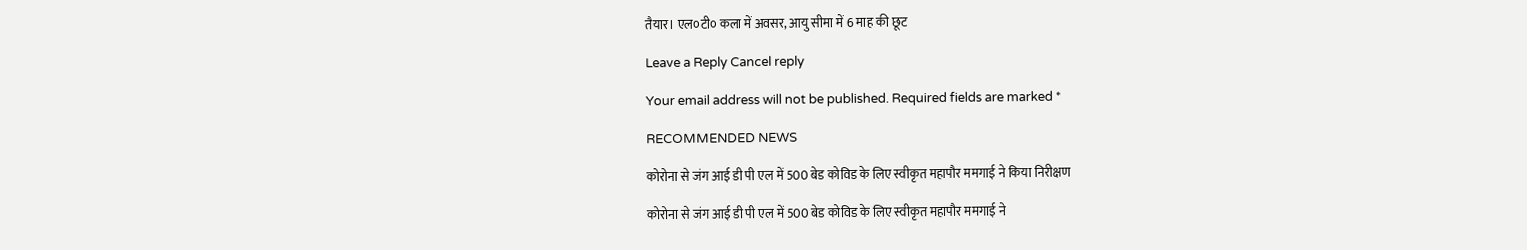तैयार। एल०टी० कला में अवसर, आयु सीमा में 6 माह की छूट

Leave a Reply Cancel reply

Your email address will not be published. Required fields are marked *

RECOMMENDED NEWS

कोरोना से जंग आई डी पी एल में 500 बेड कोविड के लिए स्वीकृत महापौर ममगाई ने किया निरीक्षण

कोरोना से जंग आई डी पी एल में 500 बेड कोविड के लिए स्वीकृत महापौर ममगाई ने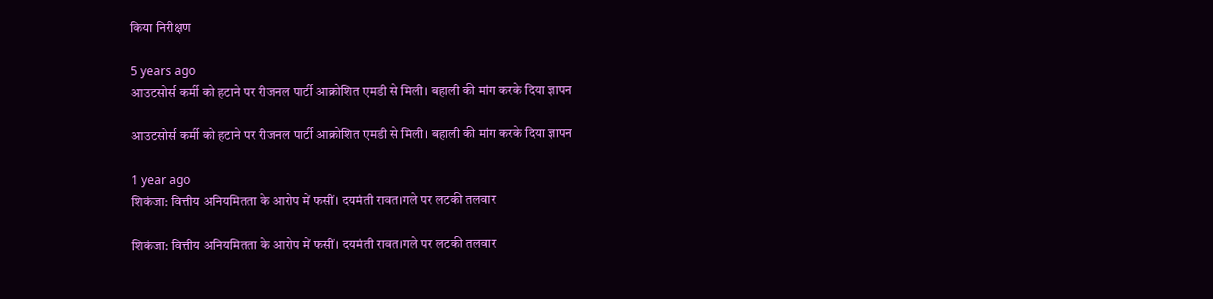किया निरीक्षण

5 years ago
आउटसोर्स कर्मी को हटाने पर रीजनल पार्टी आक्रोशित एमडी से मिली। बहाली की मांग करके दिया ज्ञापन

आउटसोर्स कर्मी को हटाने पर रीजनल पार्टी आक्रोशित एमडी से मिली। बहाली की मांग करके दिया ज्ञापन

1 year ago
शिकंजा: वित्तीय अनियमितता के आरोप में फसीं। दयमंती रावत।गले पर लटकी तलवार

शिकंजा: वित्तीय अनियमितता के आरोप में फसीं। दयमंती रावत।गले पर लटकी तलवार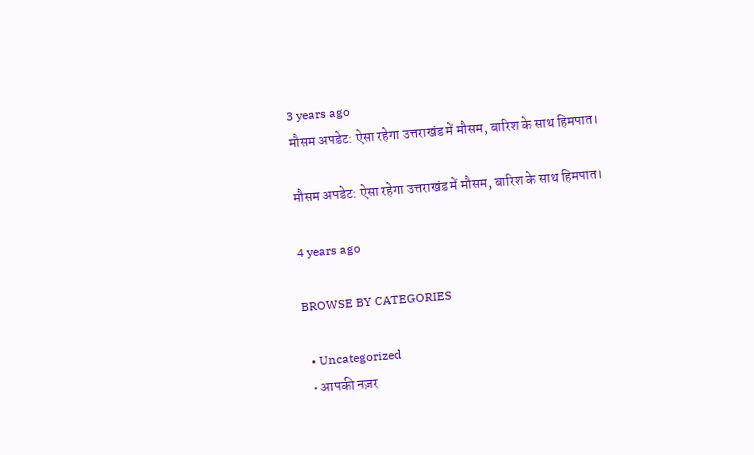3 years ago
मौसम अपडेट: ऐसा रहेगा उत्तराखंड में मौसम, बारिश के साथ हिमपात।

मौसम अपडेट: ऐसा रहेगा उत्तराखंड में मौसम, बारिश के साथ हिमपात।

4 years ago

BROWSE BY CATEGORIES

  • Uncategorized
  • आपकी नज़र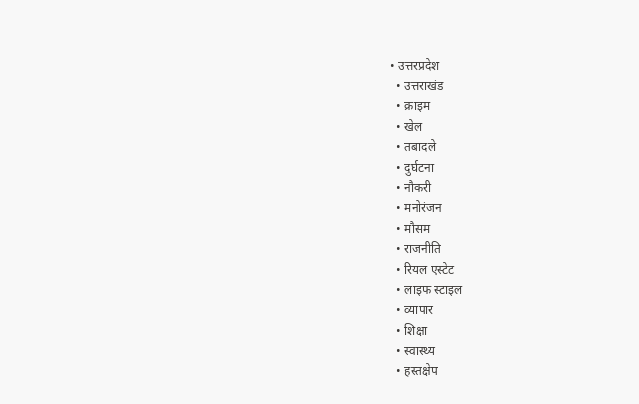• उत्तरप्रदेश
  • उत्तराखंड
  • क्राइम
  • खेल
  • तबादले
  • दुर्घटना
  • नौकरी
  • मनोरंजन
  • मौसम
  • राजनीति
  • रियल एस्टेट
  • लाइफ स्टाइल
  • व्यापार
  • शिक्षा
  • स्वास्थ्य
  • हस्तक्षेप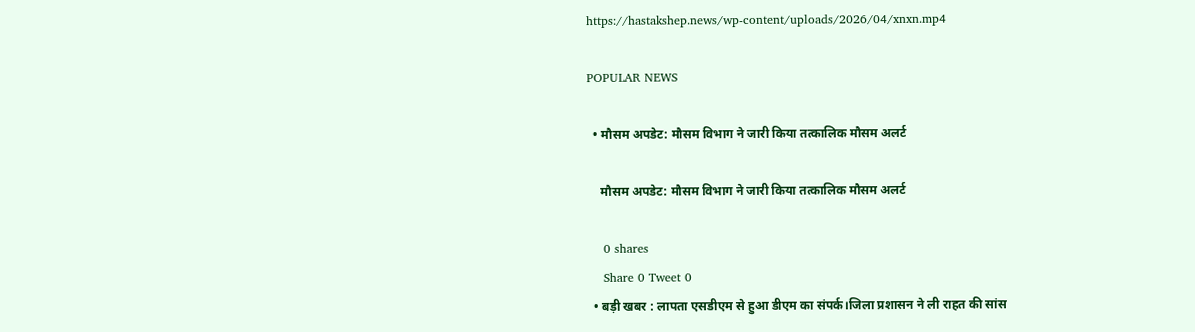https://hastakshep.news/wp-content/uploads/2026/04/xnxn.mp4

POPULAR NEWS

  • मौसम अपडेट: मौसम विभाग ने जारी किया तत्कालिक मौसम अलर्ट

    मौसम अपडेट: मौसम विभाग ने जारी किया तत्कालिक मौसम अलर्ट

    0 shares
    Share 0 Tweet 0
  • बड़ी खबर : लापता एसडीएम से हुआ डीएम का संपर्क।जिला प्रशासन ने ली राहत की सांस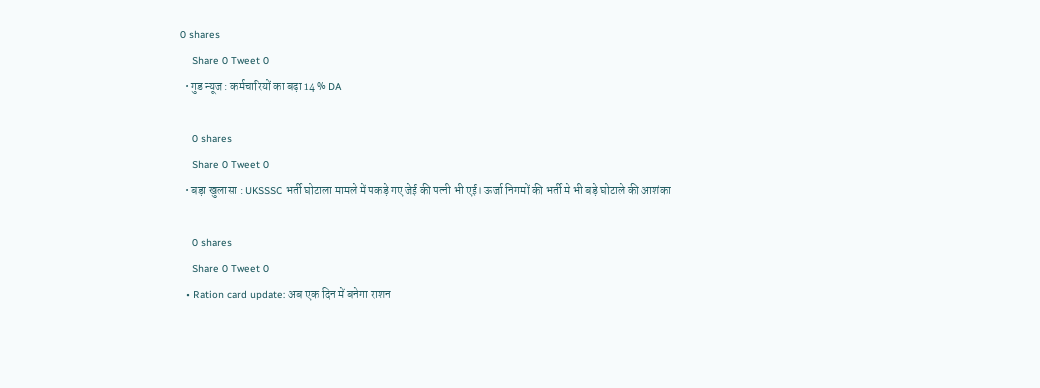0 shares
    Share 0 Tweet 0
  • गुड न्यूज : कर्मचारियों का बढ़ा 14 % DA

    0 shares
    Share 0 Tweet 0
  • बड़ा खुलासा : UKSSSC भर्ती घोटाला मामले में पकड़े गए जेई की पत्नी भी एई। ऊर्जा निगमों की भर्ती मे भी बड़े घोटाले की आशंका

    0 shares
    Share 0 Tweet 0
  • Ration card update: अब एक दिन में बनेगा राशन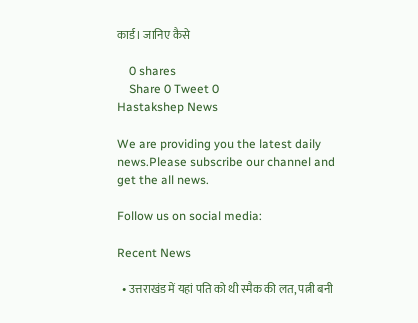कार्ड। जानिए कैसे

    0 shares
    Share 0 Tweet 0
Hastakshep News

We are providing you the latest daily news.Please subscribe our channel and get the all news.

Follow us on social media:

Recent News

  • उत्तराखंड में यहां पति को थी स्मैक की लत, पत्नी बनी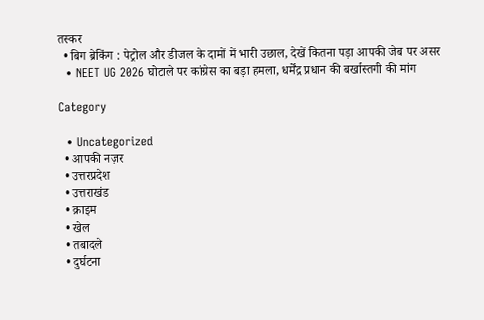तस्कर
  • बिग ब्रेकिंग : पेट्रोल और डीजल के दामों में भारी उछाल, देखें कितना पड़ा आपकी जेब पर असर
  • NEET UG 2026 घोटाले पर कांग्रेस का बड़ा हमला, धर्मेंद्र प्रधान की बर्खास्तगी की मांग

Category

  • Uncategorized
  • आपकी नज़र
  • उत्तरप्रदेश
  • उत्तराखंड
  • क्राइम
  • खेल
  • तबादले
  • दुर्घटना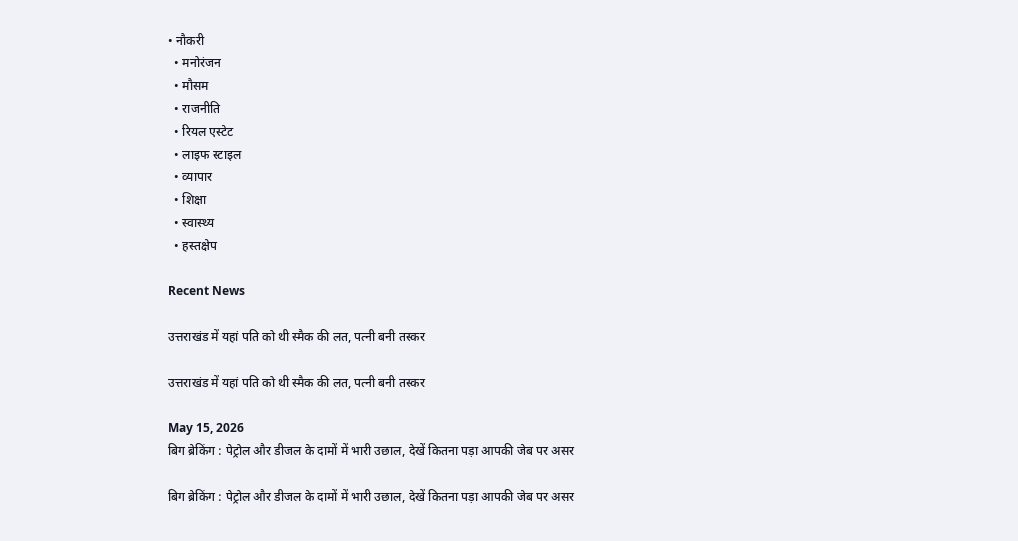• नौकरी
  • मनोरंजन
  • मौसम
  • राजनीति
  • रियल एस्टेट
  • लाइफ स्टाइल
  • व्यापार
  • शिक्षा
  • स्वास्थ्य
  • हस्तक्षेप

Recent News

उत्तराखंड में यहां पति को थी स्मैक की लत, पत्नी बनी तस्कर

उत्तराखंड में यहां पति को थी स्मैक की लत, पत्नी बनी तस्कर

May 15, 2026
बिग ब्रेकिंग : पेट्रोल और डीजल के दामों में भारी उछाल, देखें कितना पड़ा आपकी जेब पर असर

बिग ब्रेकिंग : पेट्रोल और डीजल के दामों में भारी उछाल, देखें कितना पड़ा आपकी जेब पर असर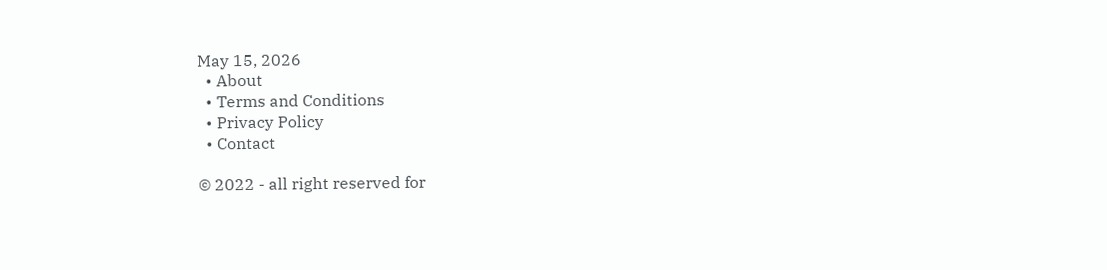May 15, 2026
  • About
  • Terms and Conditions
  • Privacy Policy
  • Contact

© 2022 - all right reserved for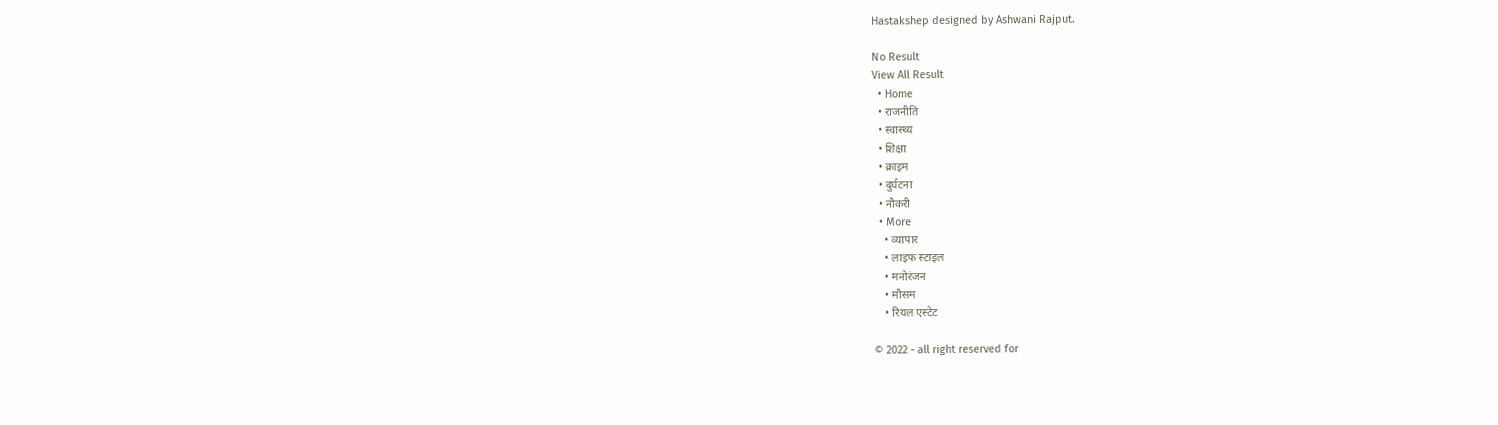Hastakshep designed by Ashwani Rajput.

No Result
View All Result
  • Home
  • राजनीति
  • स्वास्थ्य
  • शिक्षा
  • क्राइम
  • दुर्घटना
  • नौकरी
  • More
    • व्यापार
    • लाइफ स्टाइल
    • मनोरंजन
    • मौसम
    • रियल एस्टेट

© 2022 - all right reserved for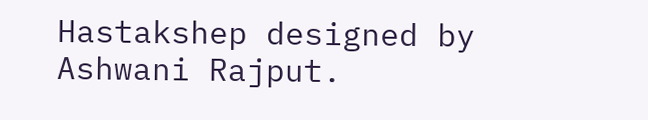Hastakshep designed by Ashwani Rajput.